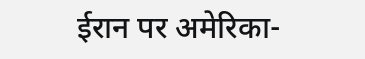ईरान पर अमेरिका-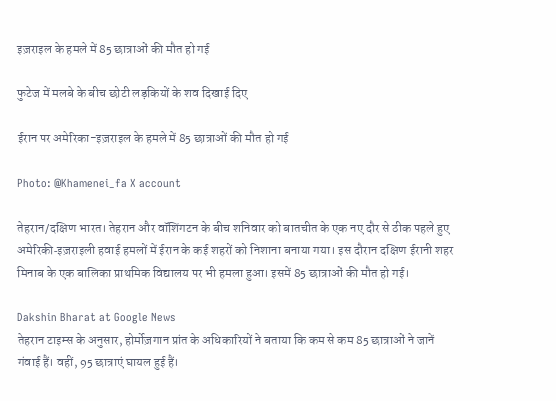इज़राइल के हमले में 85 छात्राओं की मौत हो गई

फुटेज में मलबे के बीच छोटी लड़कियों के शव दिखाई दिए

ईरान पर अमेरिका-इज़राइल के हमले में 85 छात्राओं की मौत हो गई

Photo: @Khamenei_fa X account

तेहरान/दक्षिण भारत। तेहरान और वॉशिंगटन के बीच शनिवार को बातचीत के एक नए दौर से ठीक पहले हुए अमेरिकी‑इज़राइली हवाई हमलों में ईरान के कई शहरों को निशाना बनाया गया। इस दौरान दक्षिण ईरानी शहर मिनाब के एक बालिका प्राथमिक विद्यालय पर भी हमला हुआ। इसमें 85 छात्राओं की मौत हो गई।

Dakshin Bharat at Google News
तेहरान टाइम्स के अनुसार, होर्मोज़गान प्रांत के अधिकारियों ने बताया कि कम से कम 85 छात्राओं ने जानें गंवाई हैं। वहीं, 95 छात्राएं घायल हुई हैं।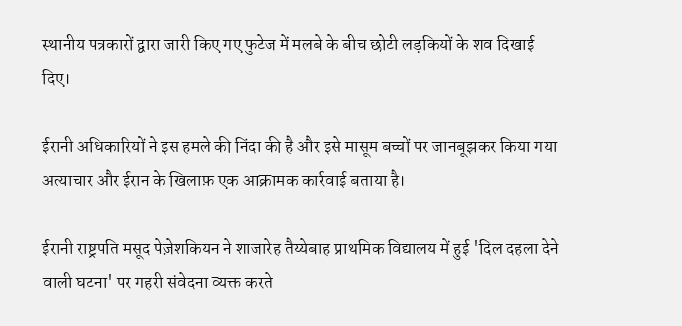स्थानीय पत्रकारों द्वारा जारी किए गए फुटेज में मलबे के बीच छोटी लड़कियों के शव दिखाई दिए।

ईरानी अधिकारियों ने इस हमले की निंदा की है और इसे मासूम बच्चों पर जानबूझकर किया गया अत्याचार और ईरान के खिलाफ़ एक आक्रामक कार्रवाई बताया है।

ईरानी राष्ट्रपति मसूद पेज़ेशकियन ने शाजारेह तैय्येबाह प्राथमिक विद्यालय में हुई 'दिल दहला देने वाली घटना' पर गहरी संवेदना व्यक्त करते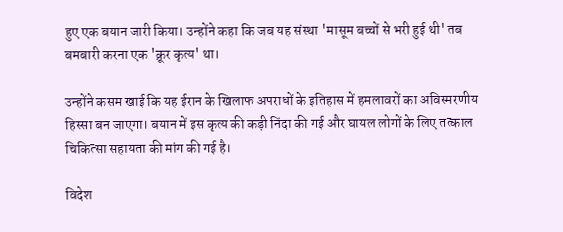हुए एक बयान जारी किया। उन्होंने कहा कि जब यह संस्था 'मासूम बच्चों से भरी हुई थी' तब बमबारी करना एक 'क्रूर कृत्य' था।

उन्होंने कसम खाई कि यह ईरान के खिलाफ अपराधों के इतिहास में हमलावरों का अविस्मरणीय हिस्सा बन जाएगा। बयान में इस कृत्य की कड़ी निंदा की गई और घायल लोगों के लिए तत्काल चिकित्सा सहायता की मांग की गई है।

विदेश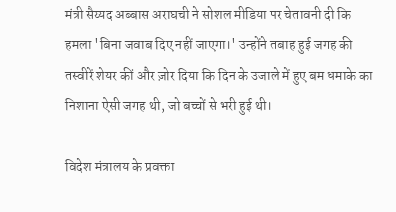मंत्री सैय्यद अब्बास अराघची ने सोशल मीडिया पर चेतावनी दी कि हमला 'बिना जवाब दिए नहीं जाएगा।' उन्होंने तबाह हुई जगह की तस्वीरें शेयर कीं और ज़ोर दिया कि दिन के उजाले में हुए बम धमाके का निशाना ऐसी जगह थी, जो बच्चों से भरी हुई थी।

विदेश मंत्रालय के प्रवक्ता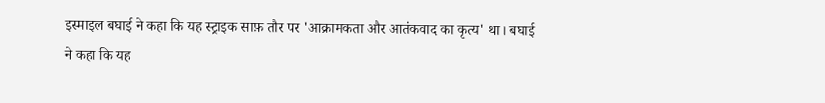इस्माइल बघाई ने कहा कि यह स्ट्राइक साफ़ तौर पर 'आक्रामकता और आतंकवाद का कृत्य' था। बघाई ने कहा कि यह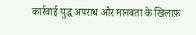कार्रवाई युद्ध अपराध और मानवता के खिलाफ़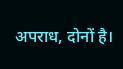अपराध, दोनों है।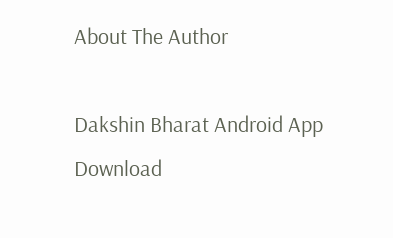About The Author

Dakshin Bharat Android App Download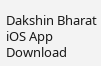Dakshin Bharat iOS App Download